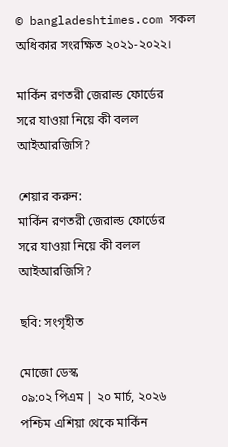© bangladeshtimes.com সকল অধিকার সংরক্ষিত ২০২১-২০২২।

মার্কিন রণতরী জেরাল্ড ফোর্ডের সরে ‍যাওয়া নিয়ে কী বলল আইআরজিসি?

শেয়ার করুন:
মার্কিন রণতরী জেরাল্ড ফোর্ডের সরে ‍যাওয়া নিয়ে কী বলল আইআরজিসি?

ছবি: সংগৃহীত

মোজো ডেস্ক
০৯:০২ পিএম | ২০ মার্চ, ২০২৬
পশ্চিম এশিয়া থেকে মার্কিন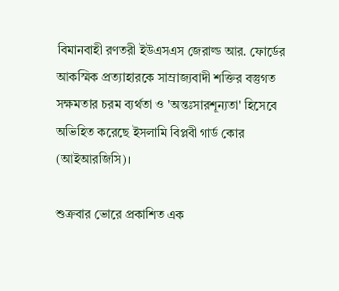বিমানবাহী রণতরী ইউএসএস জেরাল্ড আর. ফোর্ডের আকস্মিক প্রত্যাহারকে সাম্রাজ্যবাদী শক্তির বস্তুগত সক্ষমতার চরম ব্যর্থতা ও 'অন্তঃসারশূন্যতা' হিসেবে অভিহিত করেছে ইসলামি বিপ্লবী গার্ড কোর (আইআরজিসি)।

শুক্রবার ভোরে প্রকাশিত এক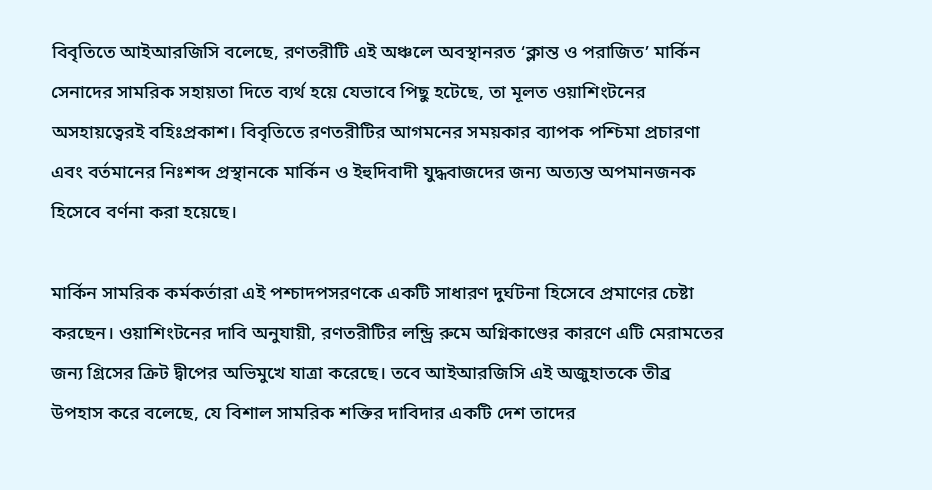বিবৃতিতে আইআরজিসি বলেছে, রণতরীটি এই অঞ্চলে অবস্থানরত ‘ক্লান্ত ও পরাজিত’ মার্কিন সেনাদের সামরিক সহায়তা দিতে ব্যর্থ হয়ে যেভাবে পিছু হটেছে, তা মূলত ওয়াশিংটনের অসহায়ত্বেরই বহিঃপ্রকাশ। বিবৃতিতে রণতরীটির আগমনের সময়কার ব্যাপক পশ্চিমা প্রচারণা এবং বর্তমানের নিঃশব্দ প্রস্থানকে মার্কিন ও ইহুদিবাদী যুদ্ধবাজদের জন্য অত্যন্ত অপমানজনক হিসেবে বর্ণনা করা হয়েছে।

মার্কিন সামরিক কর্মকর্তারা এই পশ্চাদপসরণকে একটি সাধারণ দুর্ঘটনা হিসেবে প্রমাণের চেষ্টা করছেন। ওয়াশিংটনের দাবি অনুযায়ী, রণতরীটির লন্ড্রি রুমে অগ্নিকাণ্ডের কারণে এটি মেরামতের জন্য গ্রিসের ক্রিট দ্বীপের অভিমুখে যাত্রা করেছে। তবে আইআরজিসি এই অজুহাতকে তীব্র উপহাস করে বলেছে, যে বিশাল সামরিক শক্তির দাবিদার একটি দেশ তাদের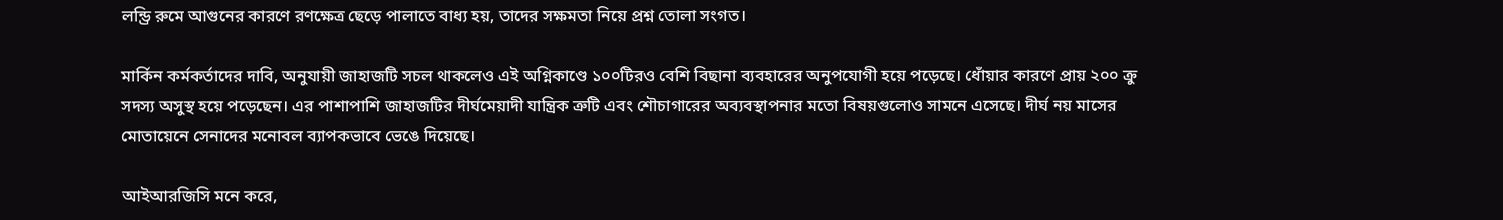লন্ড্রি রুমে আগুনের কারণে রণক্ষেত্র ছেড়ে পালাতে বাধ্য হয়, তাদের সক্ষমতা নিয়ে প্রশ্ন তোলা সংগত।

মার্কিন কর্মকর্তাদের দাবি, অনুযায়ী জাহাজটি সচল থাকলেও এই অগ্নিকাণ্ডে ১০০টিরও বেশি বিছানা ব্যবহারের অনুপযোগী হয়ে পড়েছে। ধোঁয়ার কারণে প্রায় ২০০ ক্রু সদস্য অসুস্থ হয়ে পড়েছেন। এর পাশাপাশি জাহাজটির দীর্ঘমেয়াদী যান্ত্রিক ত্রুটি এবং শৌচাগারের অব্যবস্থাপনার মতো বিষয়গুলোও সামনে এসেছে। দীর্ঘ নয় মাসের মোতায়েনে সেনাদের মনোবল ব্যাপকভাবে ভেঙে দিয়েছে।

আইআরজিসি মনে করে,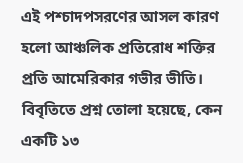এই পশ্চাদপসরণের আসল কারণ হলো আঞ্চলিক প্রতিরোধ শক্তির প্রতি আমেরিকার গভীর ভীতি। বিবৃতিতে প্রশ্ন তোলা হয়েছে, কেন একটি ১৩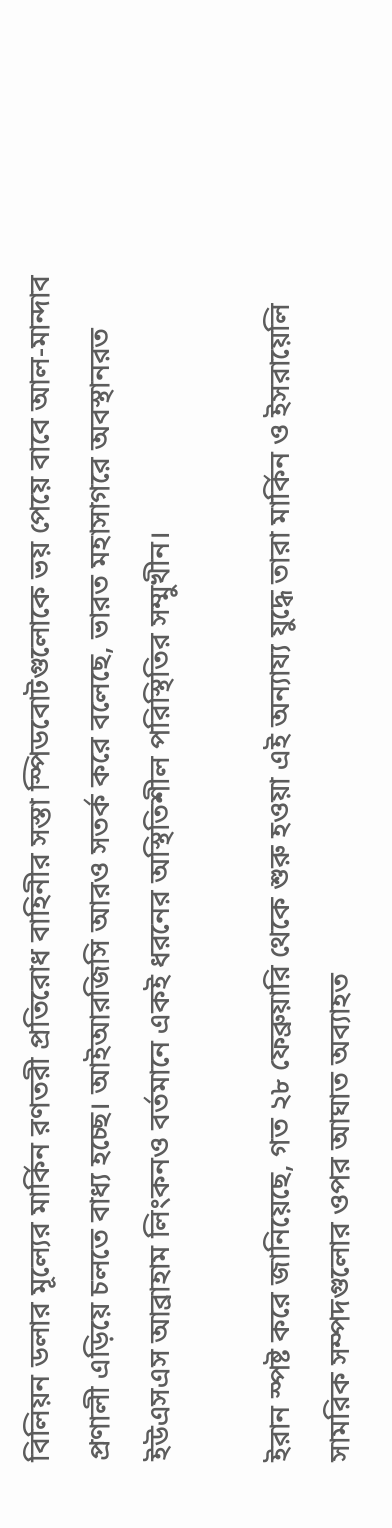বিলিয়ন ডলার মূল্যের মার্কিন রণতরী প্রতিরোধ বাহিনীর সস্তা স্পিডবোটগুলোকে ভয় পেয়ে বাবে আল-মান্দাব প্রণালী এড়িয়ে চলতে বাধ্য হচ্ছে। আইআরজিসি আরও সতর্ক করে বলেছে, ভারত মহাসাগরে অবস্থানরত ইউএসএস আব্রাহাম লিংকনও বর্তমানে একই ধরনের অস্থিতিশীল পরিস্থিতির সম্মুখীন।

ইরান স্পষ্ট করে জানিয়েছে, গত ২৮ ফেব্রুয়ারি থেকে শুরু হওয়া এই অন্যায্য যুদ্ধে তারা মার্কিন ও ইসরায়েলি সামরিক সম্পদগুলোর ওপর আঘাত অব্যাহত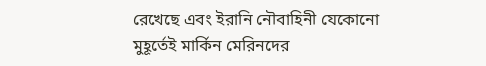রেখেছে এবং ইরানি নৌবাহিনী যেকোনো মুহূর্তেই মার্কিন মেরিনদের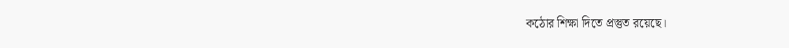কঠোর শিক্ষা দিতে প্রস্তুত রয়েছে।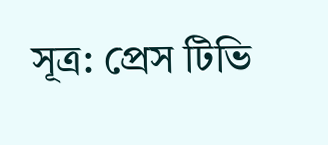সূত্র: প্রেস টিভি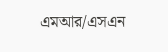এমআর/এসএন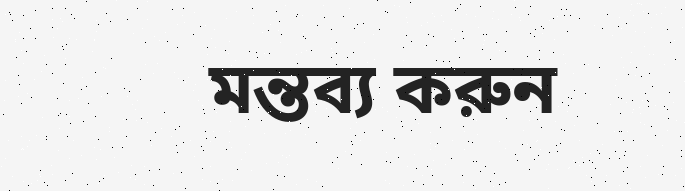মন্তব্য করুন